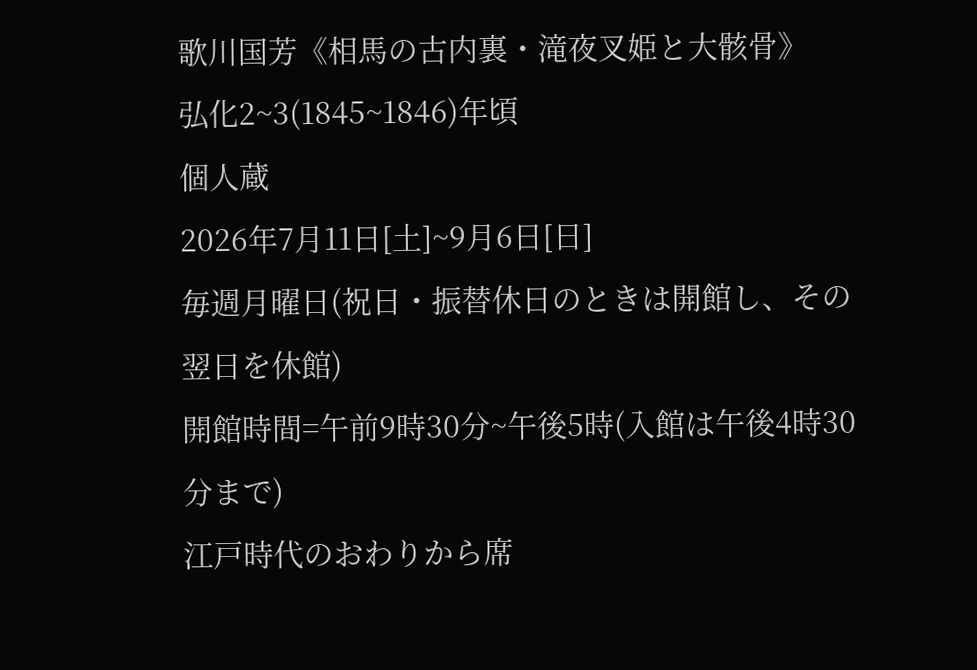歌川国芳《相馬の古内裏・滝夜叉姫と大骸骨》
弘化2~3(1845~1846)年頃
個人蔵
2026年7月11日[土]~9月6日[日]
毎週月曜日(祝日・振替休日のときは開館し、その翌日を休館)
開館時間=午前9時30分~午後5時(入館は午後4時30分まで)
江戸時代のおわりから席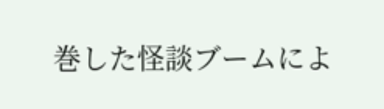巻した怪談ブームによ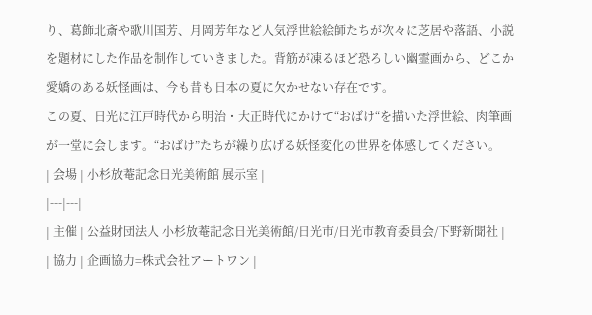り、葛飾北斎や歌川国芳、月岡芳年など人気浮世絵絵師たちが次々に芝居や落語、小説を題材にした作品を制作していきました。背筋が凍るほど恐ろしい幽霊画から、どこか愛嬌のある妖怪画は、今も昔も日本の夏に欠かせない存在です。
この夏、日光に江戸時代から明治・大正時代にかけて“おばけ“を描いた浮世絵、肉筆画が一堂に会します。“おばけ”たちが繰り広げる妖怪変化の世界を体感してください。
| 会場 | 小杉放菴記念日光美術館 展示室 |
|---|---|
| 主催 | 公益財団法人 小杉放菴記念日光美術館/日光市/日光市教育委員会/下野新聞社 |
| 協力 | 企画協力=株式会社アートワン |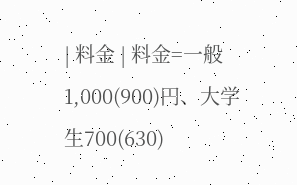| 料金 | 料金=一般1,000(900)円、大学生700(630)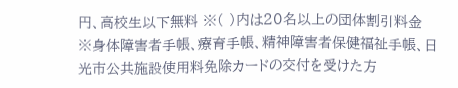円、高校生以下無料 ※( )内は20名以上の団体割引料金 ※身体障害者手帳、療育手帳、精神障害者保健福祉手帳、日光市公共施設使用料免除カードの交付を受けた方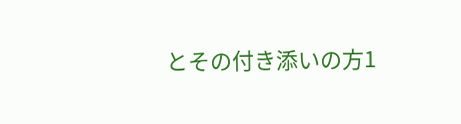とその付き添いの方1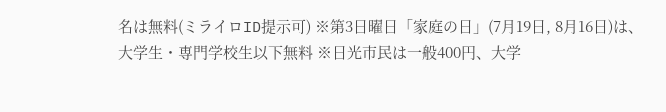名は無料(ミライロID提示可) ※第3日曜日「家庭の日」(7月19日, 8月16日)は、大学生・専門学校生以下無料 ※日光市民は一般400円、大学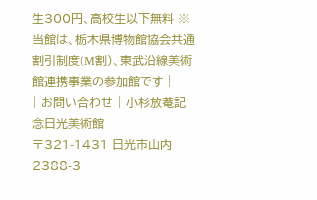生300円、高校生以下無料 ※当館は、栃木県博物館協会共通割引制度(M割)、東武沿線美術館連携事業の参加館です |
| お問い合わせ | 小杉放菴記念日光美術館
〒321-1431 日光市山内2388-3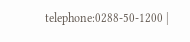telephone:0288-50-1200 |